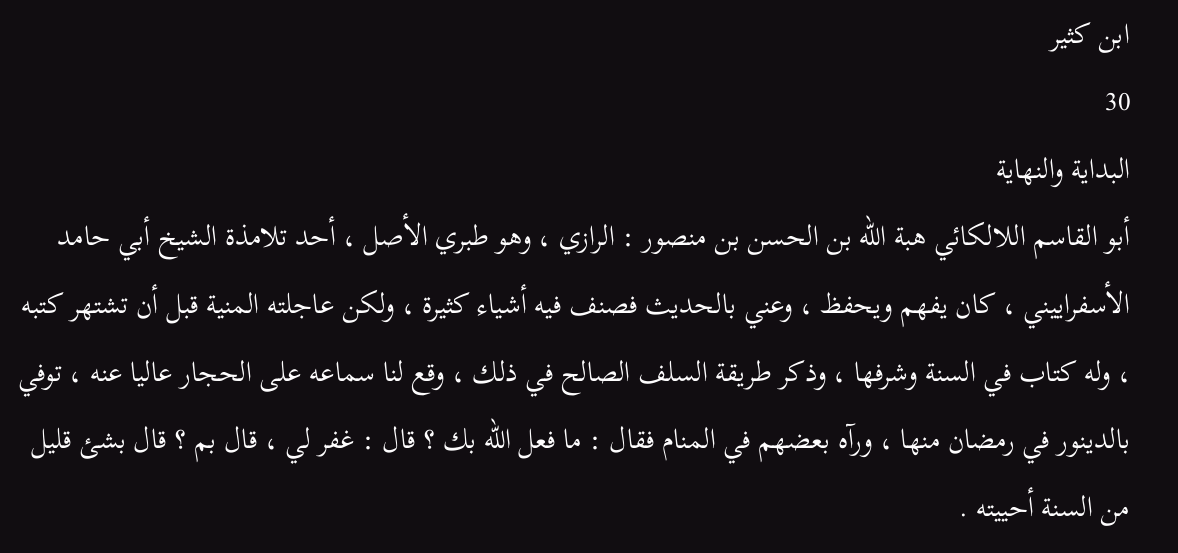ابن كثير
30
البداية والنهاية
أبو القاسم اللالكائي هبة الله بن الحسن بن منصور : الرازي ، وهو طبري الأصل ، أحد تلامذة الشيخ أبي حامد الأسفراييني ، كان يفهم ويحفظ ، وعني بالحديث فصنف فيه أشياء كثيرة ، ولكن عاجلته المنية قبل أن تشتهر كتبه ، وله كتاب في السنة وشرفها ، وذكر طريقة السلف الصالح في ذلك ، وقع لنا سماعه على الحجار عاليا عنه ، توفي بالدينور في رمضان منها ، ورآه بعضهم في المنام فقال : ما فعل الله بك ؟ قال : غفر لي ، قال بم ؟ قال بشئ قليل من السنة أحييته .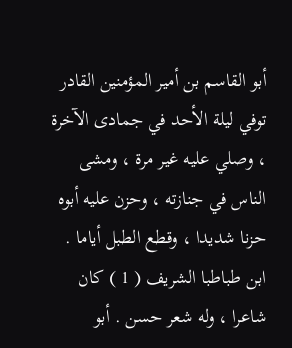أبو القاسم بن أمير المؤمنين القادر توفي ليلة الأحد في جمادى الآخرة ، وصلي عليه غير مرة ، ومشى الناس في جنازته ، وحزن عليه أبوه حزنا شديدا ، وقطع الطبل أياما . ابن طباطبا الشريف ( 1 ) كان شاعرا ، وله شعر حسن . أبو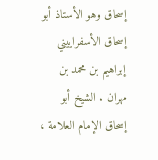إسحاق وهو الأستاذ أبو إسحاق الأسفراييني إبراهيم بن محمد بن مهران . الشيخ أبو إسحاق الإمام العلامة ،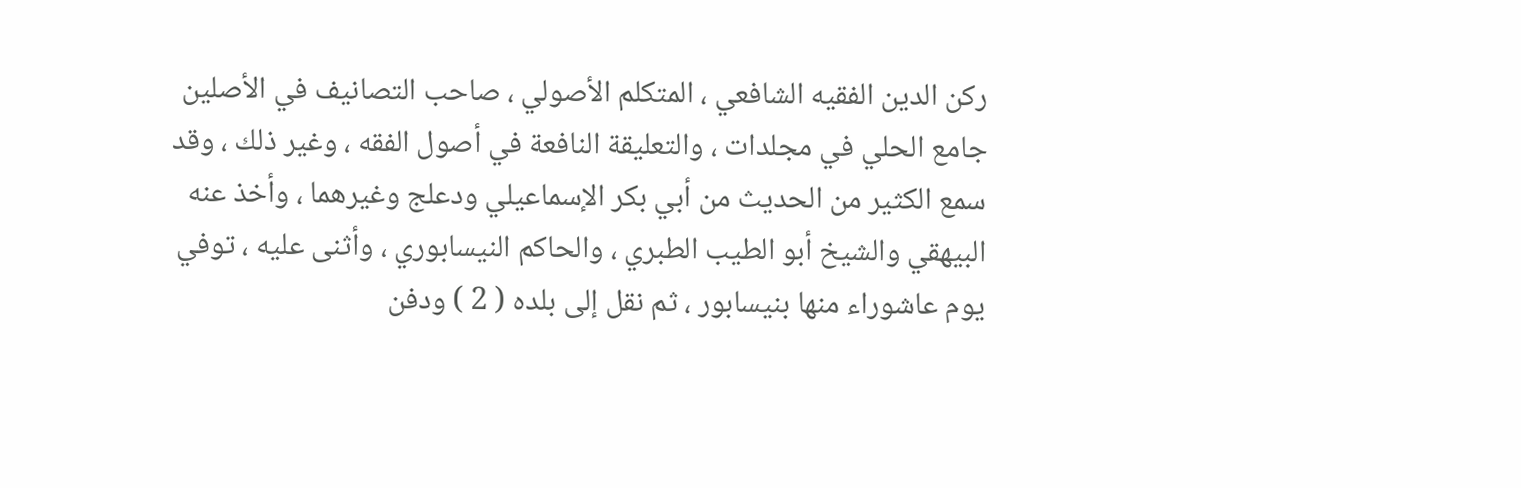ركن الدين الفقيه الشافعي ، المتكلم الأصولي ، صاحب التصانيف في الأصلين جامع الحلي في مجلدات ، والتعليقة النافعة في أصول الفقه ، وغير ذلك ، وقد سمع الكثير من الحديث من أبي بكر الإسماعيلي ودعلج وغيرهما ، وأخذ عنه البيهقي والشيخ أبو الطيب الطبري ، والحاكم النيسابوري ، وأثنى عليه ، توفي يوم عاشوراء منها بنيسابور ، ثم نقل إلى بلده ( 2 ) ودفن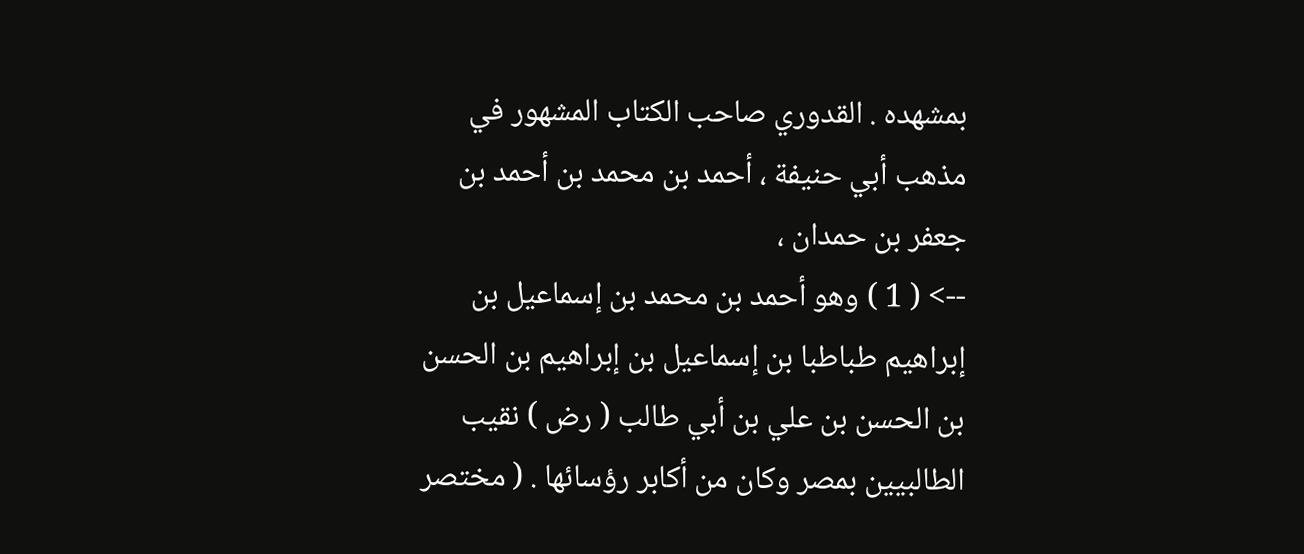بمشهده . القدوري صاحب الكتاب المشهور في مذهب أبي حنيفة ، أحمد بن محمد بن أحمد بن جعفر بن حمدان ،
--> ( 1 ) وهو أحمد بن محمد بن إسماعيل بن إبراهيم طباطبا بن إسماعيل بن إبراهيم بن الحسن بن الحسن بن علي بن أبي طالب ( رض ) نقيب الطالبيين بمصر وكان من أكابر رؤسائها . ( مختصر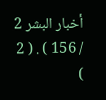أخبار البشر 2 / 156 ) . ( 2 )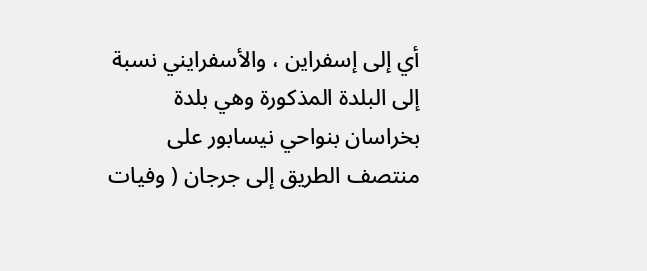أي إلى إسفراين ، والأسفرايني نسبة إلى البلدة المذكورة وهي بلدة بخراسان بنواحي نيسابور على منتصف الطريق إلى جرجان ( وفيات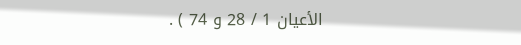الأعيان 1 / 28 و 74 ) .